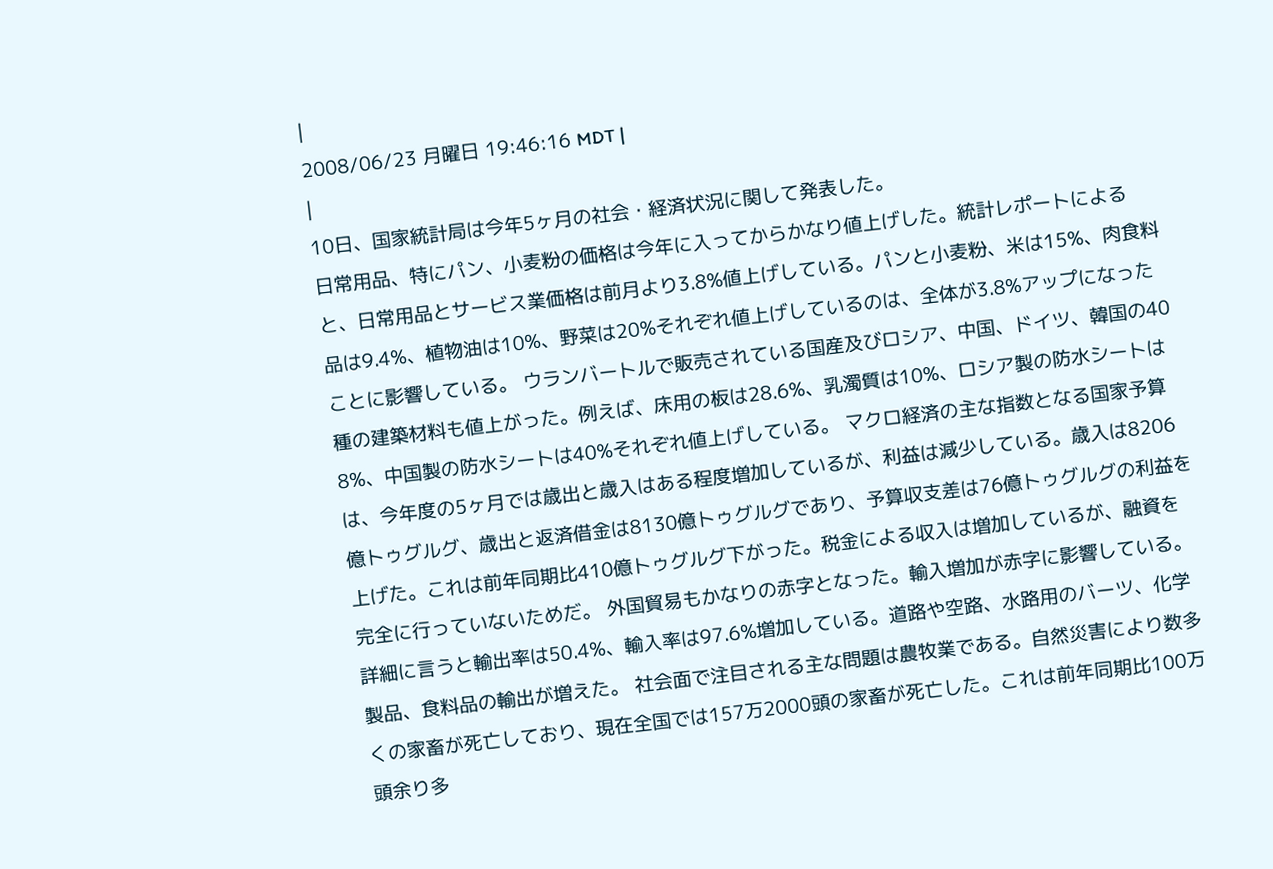|
2008/06/23 月曜日 19:46:16 MDT |
|
10日、国家統計局は今年5ヶ月の社会・経済状況に関して発表した。
日常用品、特にパン、小麦粉の価格は今年に入ってからかなり値上げした。統計レポートによると、日常用品とサービス業価格は前月より3.8%値上げしている。パンと小麦粉、米は15%、肉食料品は9.4%、植物油は10%、野菜は20%それぞれ値上げしているのは、全体が3.8%アップになったことに影響している。 ウランバートルで販売されている国産及びロシア、中国、ドイツ、韓国の40種の建築材料も値上がった。例えば、床用の板は28.6%、乳濁質は10%、ロシア製の防水シートは8%、中国製の防水シートは40%それぞれ値上げしている。 マクロ経済の主な指数となる国家予算は、今年度の5ヶ月では歳出と歳入はある程度増加しているが、利益は減少している。歳入は8206億トゥグルグ、歳出と返済借金は8130億トゥグルグであり、予算収支差は76億トゥグルグの利益を上げた。これは前年同期比410億トゥグルグ下がった。税金による収入は増加しているが、融資を完全に行っていないためだ。 外国貿易もかなりの赤字となった。輸入増加が赤字に影響している。詳細に言うと輸出率は50.4%、輸入率は97.6%増加している。道路や空路、水路用のバーツ、化学製品、食料品の輸出が増えた。 社会面で注目される主な問題は農牧業である。自然災害により数多くの家畜が死亡しており、現在全国では157万2000頭の家畜が死亡した。これは前年同期比100万頭余り多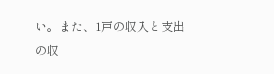い。また、1戸の収入と支出の収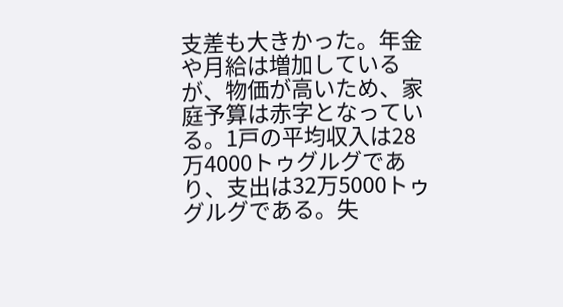支差も大きかった。年金や月給は増加しているが、物価が高いため、家庭予算は赤字となっている。1戸の平均収入は28万4000トゥグルグであり、支出は32万5000トゥグルグである。失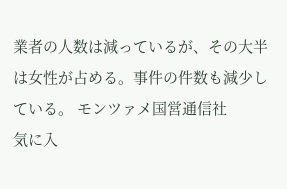業者の人数は減っているが、その大半は女性が占める。事件の件数も減少している。 モンツァメ国営通信社
気に入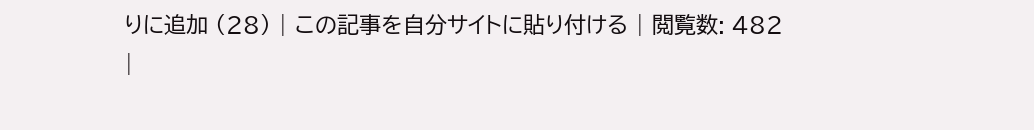りに追加 (28) | この記事を自分サイトに貼り付ける | 閲覧数: 482
|